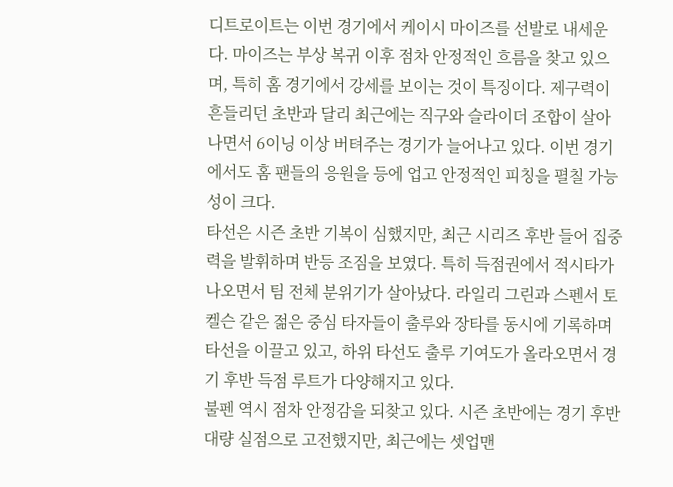디트로이트는 이번 경기에서 케이시 마이즈를 선발로 내세운다. 마이즈는 부상 복귀 이후 점차 안정적인 흐름을 찾고 있으며, 특히 홈 경기에서 강세를 보이는 것이 특징이다. 제구력이 흔들리던 초반과 달리 최근에는 직구와 슬라이더 조합이 살아나면서 6이닝 이상 버텨주는 경기가 늘어나고 있다. 이번 경기에서도 홈 팬들의 응원을 등에 업고 안정적인 피칭을 펼칠 가능성이 크다.
타선은 시즌 초반 기복이 심했지만, 최근 시리즈 후반 들어 집중력을 발휘하며 반등 조짐을 보였다. 특히 득점권에서 적시타가 나오면서 팀 전체 분위기가 살아났다. 라일리 그린과 스펜서 토켈슨 같은 젊은 중심 타자들이 출루와 장타를 동시에 기록하며 타선을 이끌고 있고, 하위 타선도 출루 기여도가 올라오면서 경기 후반 득점 루트가 다양해지고 있다.
불펜 역시 점차 안정감을 되찾고 있다. 시즌 초반에는 경기 후반 대량 실점으로 고전했지만, 최근에는 셋업맨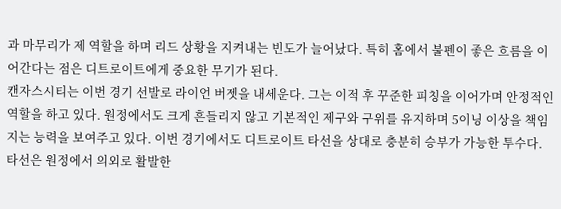과 마무리가 제 역할을 하며 리드 상황을 지켜내는 빈도가 늘어났다. 특히 홈에서 불펜이 좋은 흐름을 이어간다는 점은 디트로이트에게 중요한 무기가 된다.
캔자스시티는 이번 경기 선발로 라이언 버젯을 내세운다. 그는 이적 후 꾸준한 피칭을 이어가며 안정적인 역할을 하고 있다. 원정에서도 크게 흔들리지 않고 기본적인 제구와 구위를 유지하며 5이닝 이상을 책임지는 능력을 보여주고 있다. 이번 경기에서도 디트로이트 타선을 상대로 충분히 승부가 가능한 투수다.
타선은 원정에서 의외로 활발한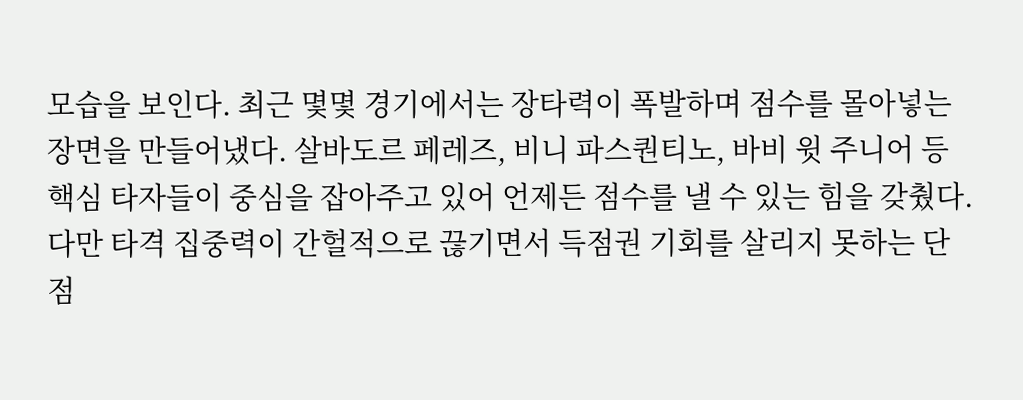모습을 보인다. 최근 몇몇 경기에서는 장타력이 폭발하며 점수를 몰아넣는 장면을 만들어냈다. 살바도르 페레즈, 비니 파스퀀티노, 바비 윗 주니어 등 핵심 타자들이 중심을 잡아주고 있어 언제든 점수를 낼 수 있는 힘을 갖췄다. 다만 타격 집중력이 간헐적으로 끊기면서 득점권 기회를 살리지 못하는 단점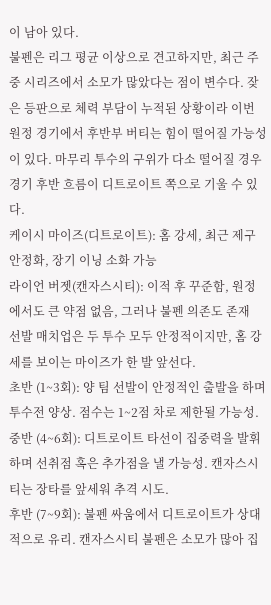이 남아 있다.
불펜은 리그 평균 이상으로 견고하지만, 최근 주중 시리즈에서 소모가 많았다는 점이 변수다. 잦은 등판으로 체력 부담이 누적된 상황이라 이번 원정 경기에서 후반부 버티는 힘이 떨어질 가능성이 있다. 마무리 투수의 구위가 다소 떨어질 경우 경기 후반 흐름이 디트로이트 쪽으로 기울 수 있다.
케이시 마이즈(디트로이트): 홈 강세, 최근 제구 안정화, 장기 이닝 소화 가능
라이언 버젯(캔자스시티): 이적 후 꾸준함, 원정에서도 큰 약점 없음, 그러나 불펜 의존도 존재
선발 매치업은 두 투수 모두 안정적이지만, 홈 강세를 보이는 마이즈가 한 발 앞선다.
초반 (1~3회): 양 팀 선발이 안정적인 출발을 하며 투수전 양상. 점수는 1~2점 차로 제한될 가능성.
중반 (4~6회): 디트로이트 타선이 집중력을 발휘하며 선취점 혹은 추가점을 낼 가능성. 캔자스시티는 장타를 앞세워 추격 시도.
후반 (7~9회): 불펜 싸움에서 디트로이트가 상대적으로 유리. 캔자스시티 불펜은 소모가 많아 집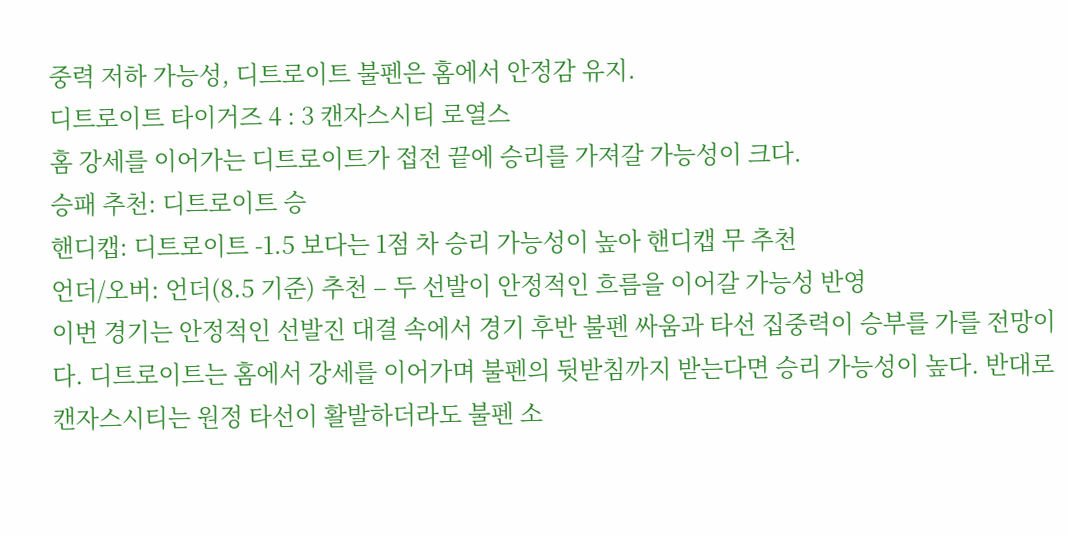중력 저하 가능성, 디트로이트 불펜은 홈에서 안정감 유지.
디트로이트 타이거즈 4 : 3 캔자스시티 로열스
홈 강세를 이어가는 디트로이트가 접전 끝에 승리를 가져갈 가능성이 크다.
승패 추천: 디트로이트 승
핸디캡: 디트로이트 -1.5 보다는 1점 차 승리 가능성이 높아 핸디캡 무 추천
언더/오버: 언더(8.5 기준) 추천 – 두 선발이 안정적인 흐름을 이어갈 가능성 반영
이번 경기는 안정적인 선발진 대결 속에서 경기 후반 불펜 싸움과 타선 집중력이 승부를 가를 전망이다. 디트로이트는 홈에서 강세를 이어가며 불펜의 뒷받침까지 받는다면 승리 가능성이 높다. 반대로 캔자스시티는 원정 타선이 활발하더라도 불펜 소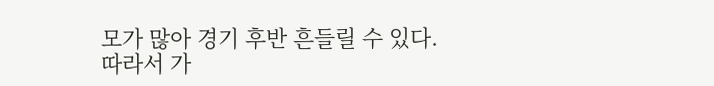모가 많아 경기 후반 흔들릴 수 있다.
따라서 가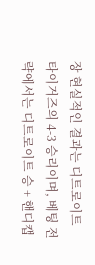장 현실적인 결과는 디트로이트 타이거즈의 4-3 승리이며, 베팅 전략에서는 디트로이트 승 + 핸디캡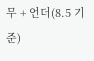무 + 언더(8.5 기준)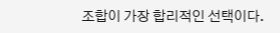조합이 가장 합리적인 선택이다.